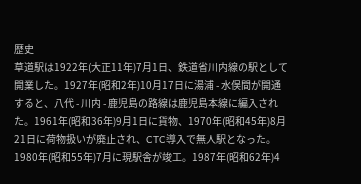歴史
草道駅は1922年(大正11年)7月1日、鉄道省川内線の駅として開業した。1927年(昭和2年)10月17日に湯浦 - 水俣間が開通すると、八代 - 川内 - 鹿児島の路線は鹿児島本線に編入された。1961年(昭和36年)9月1日に貨物、1970年(昭和45年)8月21日に荷物扱いが廃止され、CTC導入で無人駅となった。1980年(昭和55年)7月に現駅舎が竣工。1987年(昭和62年)4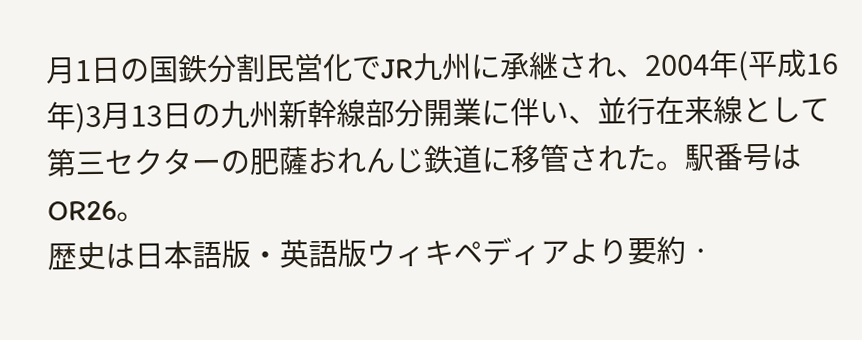月1日の国鉄分割民営化でJR九州に承継され、2004年(平成16年)3月13日の九州新幹線部分開業に伴い、並行在来線として第三セクターの肥薩おれんじ鉄道に移管された。駅番号はOR26。
歴史は日本語版・英語版ウィキペディアより要約 ·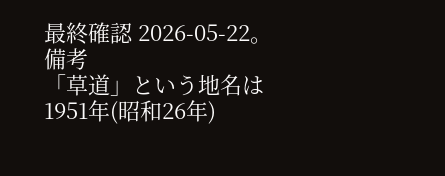最終確認 2026-05-22。
備考
「草道」という地名は1951年(昭和26年)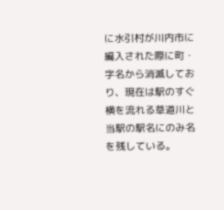に水引村が川内市に編入された際に町・字名から消滅しており、現在は駅のすぐ横を流れる草道川と当駅の駅名にのみ名を残している。